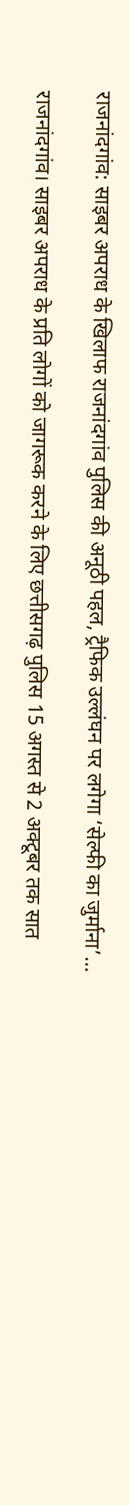राजनांदगांव: साइबर अपराध के खिलाफ राजनांदगांव पुलिस की अनूठी पहल, ट्रैफिक उल्लंघन पर लगेगा ‘सेल्फी का जुर्माना’…

राजनांदगांव। साइबर अपराध के प्रति लोगों को जागरूक करने के लिए छत्तीसगढ़ पुलिस 15 अगस्त से 2 अक्टूबर तक सात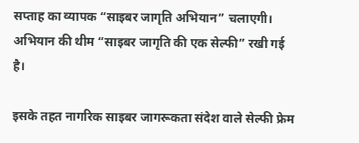सप्ताह का व्यापक “साइबर जागृति अभियान” चलाएगी। अभियान की थीम “साइबर जागृति की एक सेल्फी” रखी गई है।

इसके तहत नागरिक साइबर जागरूकता संदेश वाले सेल्फी फ्रेम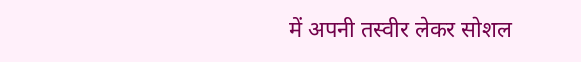में अपनी तस्वीर लेकर सोशल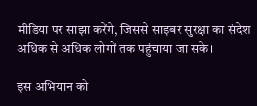मीडिया पर साझा करेंगे, जिससे साइबर सुरक्षा का संदेश अधिक से अधिक लोगों तक पहुंचाया जा सके।

इस अभियान को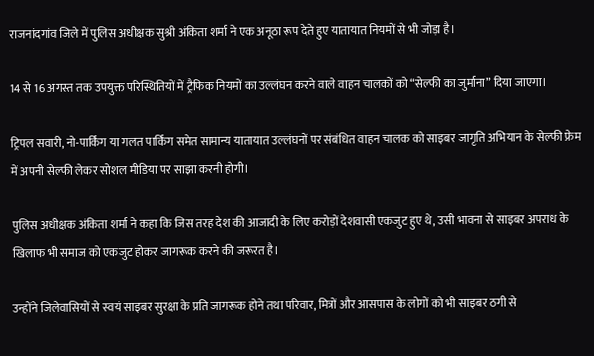राजनांदगांव जिले में पुलिस अधीक्षक सुश्री अंकिता शर्मा ने एक अनूठा रूप देते हुए यातायात नियमों से भी जोड़ा है।

14 से 16 अगस्त तक उपयुक्त परिस्थितियों में ट्रैफिक नियमों का उल्लंघन करने वाले वाहन चालकों को “सेल्फी का जुर्माना” दिया जाएगा।

ट्रिपल सवारी, नो-पार्किंग या गलत पार्किंग समेत सामान्य यातायात उल्लंघनों पर संबंधित वाहन चालक को साइबर जागृति अभियान के सेल्फी फ्रेम में अपनी सेल्फी लेकर सोशल मीडिया पर साझा करनी होगी।

पुलिस अधीक्षक अंकिता शर्मा ने कहा कि जिस तरह देश की आजादी के लिए करोड़ों देशवासी एकजुट हुए थे, उसी भावना से साइबर अपराध के खिलाफ भी समाज को एकजुट होकर जागरूक करने की जरूरत है।

उन्होंने जिलेवासियों से स्वयं साइबर सुरक्षा के प्रति जागरूक होने तथा परिवार, मित्रों और आसपास के लोगों को भी साइबर ठगी से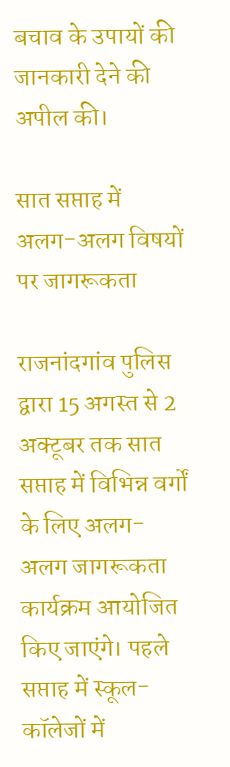बचाव के उपायों की जानकारी देने की अपील की।

सात सप्ताह में अलग-अलग विषयों पर जागरूकता

राजनांदगांव पुलिस द्वारा 15 अगस्त से 2 अक्टूबर तक सात सप्ताह में विभिन्न वर्गों के लिए अलग-अलग जागरूकता कार्यक्रम आयोजित किए जाएंगे। पहले सप्ताह में स्कूल-कॉलेजों में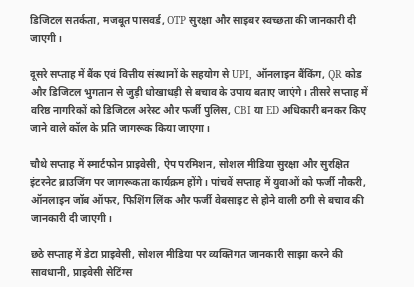डिजिटल सतर्कता, मजबूत पासवर्ड, OTP सुरक्षा और साइबर स्वच्छता की जानकारी दी जाएगी।

दूसरे सप्ताह में बैंक एवं वित्तीय संस्थानों के सहयोग से UPI, ऑनलाइन बैंकिंग, QR कोड और डिजिटल भुगतान से जुड़ी धोखाधड़ी से बचाव के उपाय बताए जाएंगे। तीसरे सप्ताह में वरिष्ठ नागरिकों को डिजिटल अरेस्ट और फर्जी पुलिस, CBI या ED अधिकारी बनकर किए जाने वाले कॉल के प्रति जागरूक किया जाएगा।

चौथे सप्ताह में स्मार्टफोन प्राइवेसी, ऐप परमिशन, सोशल मीडिया सुरक्षा और सुरक्षित इंटरनेट ब्राउजिंग पर जागरूकता कार्यक्रम होंगे। पांचवें सप्ताह में युवाओं को फर्जी नौकरी, ऑनलाइन जॉब ऑफर, फिशिंग लिंक और फर्जी वेबसाइट से होने वाली ठगी से बचाव की जानकारी दी जाएगी।

छठे सप्ताह में डेटा प्राइवेसी, सोशल मीडिया पर व्यक्तिगत जानकारी साझा करने की सावधानी, प्राइवेसी सेटिंग्स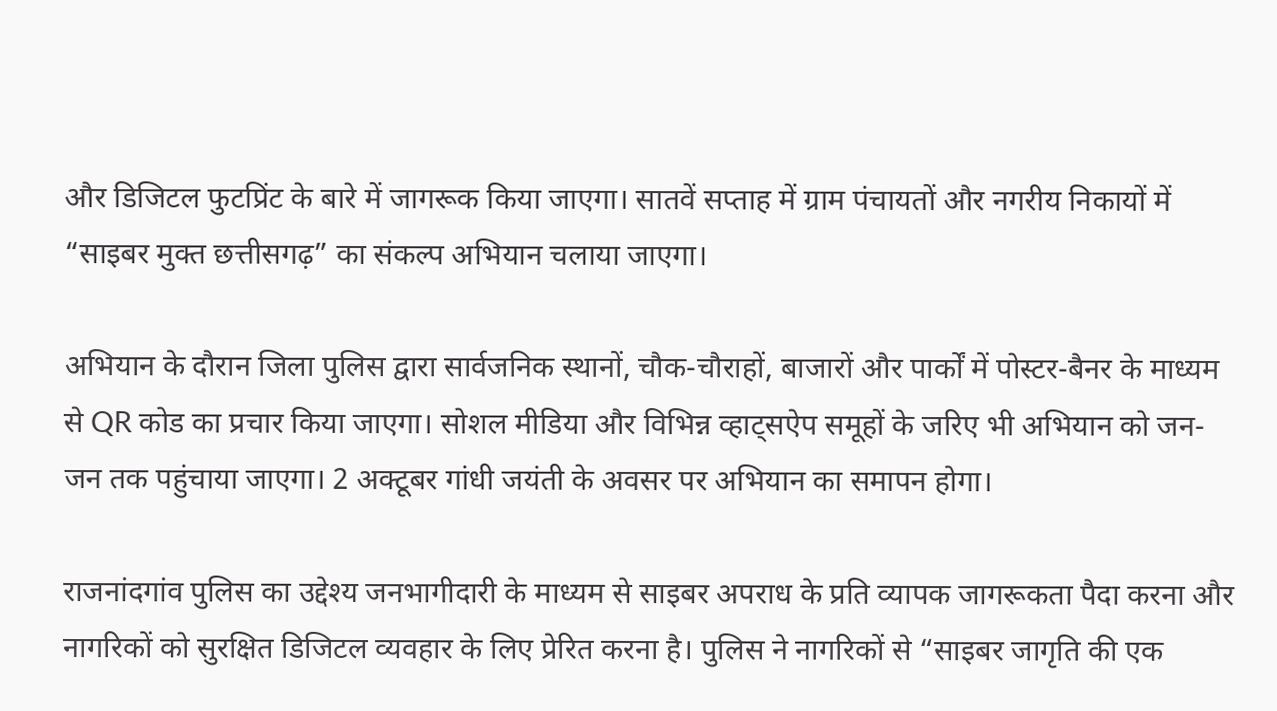और डिजिटल फुटप्रिंट के बारे में जागरूक किया जाएगा। सातवें सप्ताह में ग्राम पंचायतों और नगरीय निकायों में “साइबर मुक्त छत्तीसगढ़” का संकल्प अभियान चलाया जाएगा।

अभियान के दौरान जिला पुलिस द्वारा सार्वजनिक स्थानों, चौक-चौराहों, बाजारों और पार्कों में पोस्टर-बैनर के माध्यम से QR कोड का प्रचार किया जाएगा। सोशल मीडिया और विभिन्न व्हाट्सऐप समूहों के जरिए भी अभियान को जन-जन तक पहुंचाया जाएगा। 2 अक्टूबर गांधी जयंती के अवसर पर अभियान का समापन होगा।

राजनांदगांव पुलिस का उद्देश्य जनभागीदारी के माध्यम से साइबर अपराध के प्रति व्यापक जागरूकता पैदा करना और नागरिकों को सुरक्षित डिजिटल व्यवहार के लिए प्रेरित करना है। पुलिस ने नागरिकों से “साइबर जागृति की एक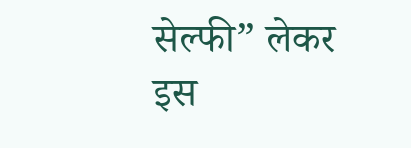सेल्फी” लेकर इस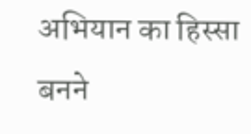अभियान का हिस्सा बनने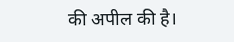की अपील की है।